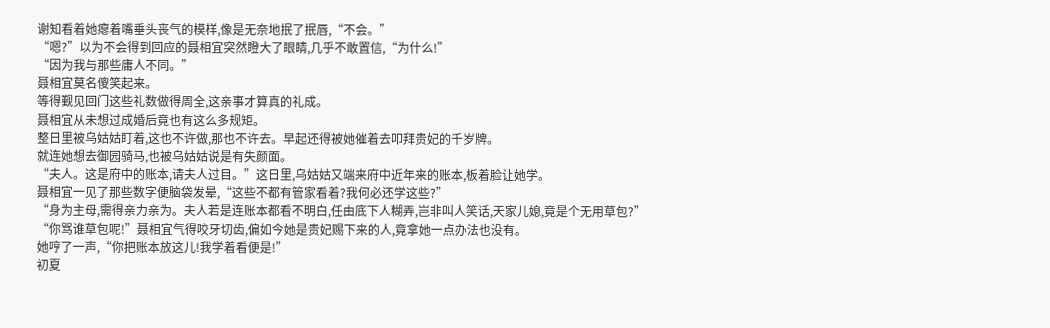谢知看着她瘪着嘴垂头丧气的模样,像是无奈地抿了抿唇,“不会。”
“嗯?”以为不会得到回应的聂相宜突然瞪大了眼睛,几乎不敢置信,“为什么!”
“因为我与那些庸人不同。”
聂相宜莫名傻笑起来。
等得觐见回门这些礼数做得周全,这亲事才算真的礼成。
聂相宜从未想过成婚后竟也有这么多规矩。
整日里被乌姑姑盯着,这也不许做,那也不许去。早起还得被她催着去叩拜贵妃的千岁牌。
就连她想去御园骑马,也被乌姑姑说是有失颜面。
“夫人。这是府中的账本,请夫人过目。”这日里,乌姑姑又端来府中近年来的账本,板着脸让她学。
聂相宜一见了那些数字便脑袋发晕,“这些不都有管家看着?我何必还学这些?”
“身为主母,需得亲力亲为。夫人若是连账本都看不明白,任由底下人糊弄,岂非叫人笑话,天家儿媳,竟是个无用草包?”
“你骂谁草包呢!”聂相宜气得咬牙切齿,偏如今她是贵妃赐下来的人,竟拿她一点办法也没有。
她哼了一声,“你把账本放这儿!我学着看便是!”
初夏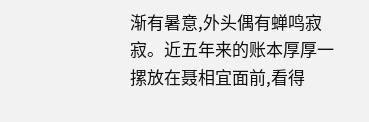渐有暑意,外头偶有蝉鸣寂寂。近五年来的账本厚厚一摞放在聂相宜面前,看得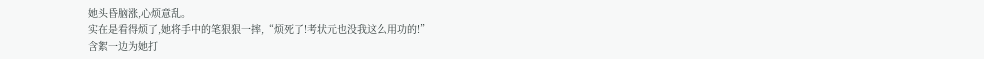她头昏脑涨,心烦意乱。
实在是看得烦了,她将手中的笔狠狠一摔,“烦死了!考状元也没我这么用功的!”
含絮一边为她打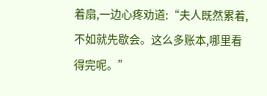着扇,一边心疼劝道:“夫人既然累着,不如就先歇会。这么多账本,哪里看得完呢。”